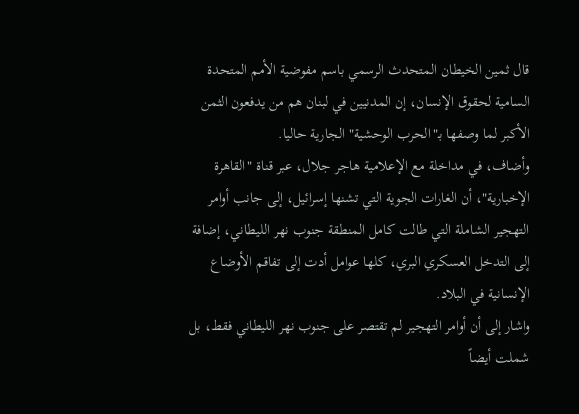قال ثمين الخيطان المتحدث الرسمي باسم مفوضية الأمم المتحدة السامية لحقوق الإنسان، إن المدنيين في لبنان هم من يدفعون الثمن الأكبر لما وصفها بـ"الحرب الوحشية" الجارية حاليا.
وأضاف، في مداخلة مع الإعلامية هاجر جلال، عبر قناة "القاهرة الإخبارية"، أن الغارات الجوية التي تشنها إسرائيل، إلى جانب أوامر التهجير الشاملة التي طالت كامل المنطقة جنوب نهر الليطاني، إضافة إلى التدخل العسكري البري، كلها عوامل أدت إلى تفاقم الأوضاع الإنسانية في البلاد.
واشار إلى أن أوامر التهجير لم تقتصر على جنوب نهر الليطاني فقط، بل شملت أيضاً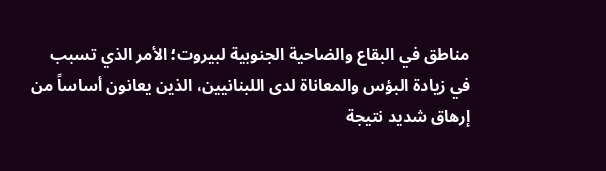مناطق في البقاع والضاحية الجنوبية لبيروت؛ الأمر الذي تسبب في زيادة البؤس والمعاناة لدى اللبنانيين، الذين يعانون أساساً من إرهاق شديد نتيجة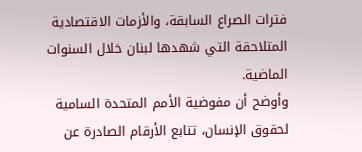فترات الصراع السابقة، والأزمات الاقتصادية المتلاحقة التي شهدها لبنان خلال السنوات الماضية.
وأوضح أن مفوضية الأمم المتحدة السامية لحقوق الإنسان، تتابع الأرقام الصادرة عن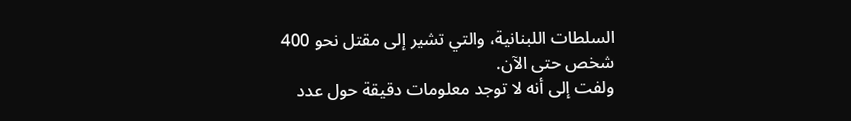السلطات اللبنانية، والتي تشير إلى مقتل نحو 400 شخص حتى الآن.
ولفت إلى أنه لا توجد معلومات دقيقة حول عدد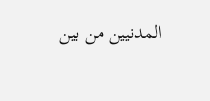المدنيين من بين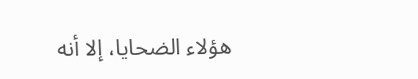هؤلاء الضحايا، إلا أنه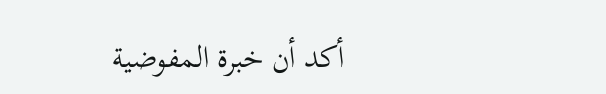أكد أن خبرة المفوضية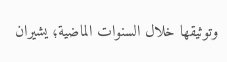وتوثيقها خلال السنوات الماضية؛ يشيران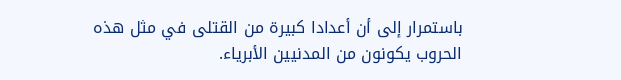باستمرار إلى أن أعدادا كبيرة من القتلى في مثل هذه الحروب يكونون من المدنيين الأبرياء.